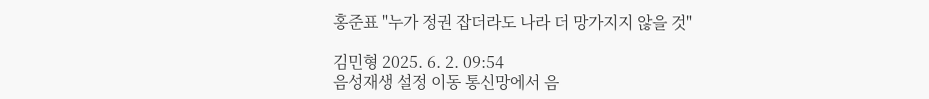홍준표 "누가 정권 잡더라도 나라 더 망가지지 않을 것"

김민형 2025. 6. 2. 09:54
음성재생 설정 이동 통신망에서 음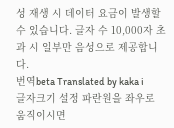성 재생 시 데이터 요금이 발생할 수 있습니다. 글자 수 10,000자 초과 시 일부만 음성으로 제공합니다.
번역beta Translated by kaka i
글자크기 설정 파란원을 좌우로 움직이시면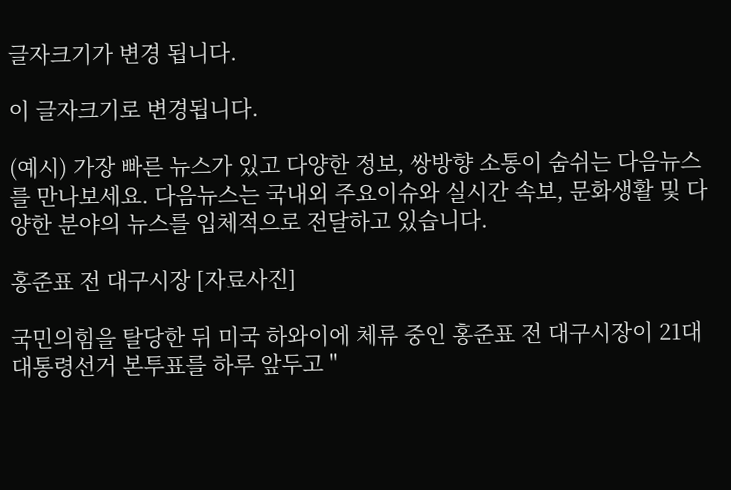글자크기가 변경 됩니다.

이 글자크기로 변경됩니다.

(예시) 가장 빠른 뉴스가 있고 다양한 정보, 쌍방향 소통이 숨쉬는 다음뉴스를 만나보세요. 다음뉴스는 국내외 주요이슈와 실시간 속보, 문화생활 및 다양한 분야의 뉴스를 입체적으로 전달하고 있습니다.

홍준표 전 대구시장 [자료사진]

국민의힘을 탈당한 뒤 미국 하와이에 체류 중인 홍준표 전 대구시장이 21대 대통령선거 본투표를 하루 앞두고 "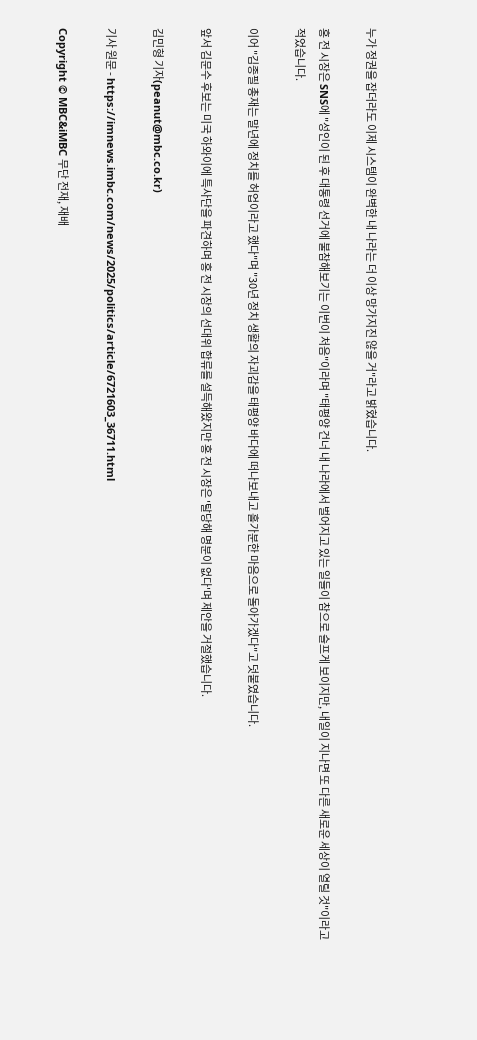누가 정권을 잡더라도 이제 시스템이 완벽한 내 나라는 더 이상 망가지진 않을 거"라고 밝혔습니다.

홍 전 시장은 SNS에 "성인이 된 후 대통령 선거에 불참해보기는 이번이 처음"이라며 "태평양 건너 내 나라에서 벌어지고 있는 일들이 참으로 슬프게 보이지만, 내일이 지나면 또 다른 새로운 세상이 열릴 것"이라고 적었습니다.

이어 "김종필 총재는 말년에 정치를 허업이라고 했다"며 "30년 정치 생활의 자괴감을 태평양 바다에 떠나보내고 홀가분한 마음으로 돌아가겠다"고 덧붙였습니다.

앞서 김문수 후보는 미국 하와이에 특사단을 파견하며 홍 전 시장의 선대위 합류를 설득해왔지만 홍 전 시장은 '탈당해 명분이 없다'며 제안을 거절했습니다.

김민형 기자(peanut@mbc.co.kr)

기사 원문 - https://imnews.imbc.com/news/2025/politics/article/6721603_36711.html

Copyright © MBC&iMBC 무단 전재, 재배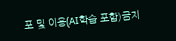포 및 이용(AI학습 포함)금지